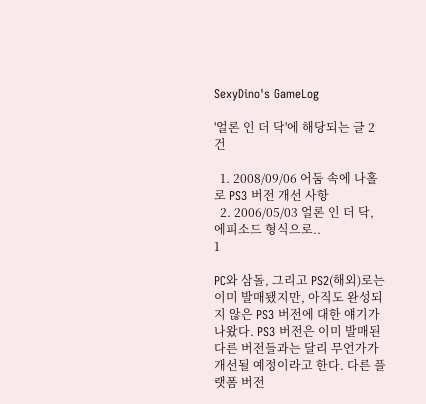SexyDino's GameLog

'얼론 인 더 닥'에 해당되는 글 2건

  1. 2008/09/06 어둠 속에 나홀로 PS3 버전 개선 사항
  2. 2006/05/03 얼론 인 더 닥, 에피소드 형식으로..
1

PC와 삼돌, 그리고 PS2(해외)로는 이미 발매됐지만, 아직도 완성되지 않은 PS3 버전에 대한 얘기가 나왔다. PS3 버전은 이미 발매된 다른 버전들과는 달리 무언가가 개선될 예정이라고 한다. 다른 플랫폼 버전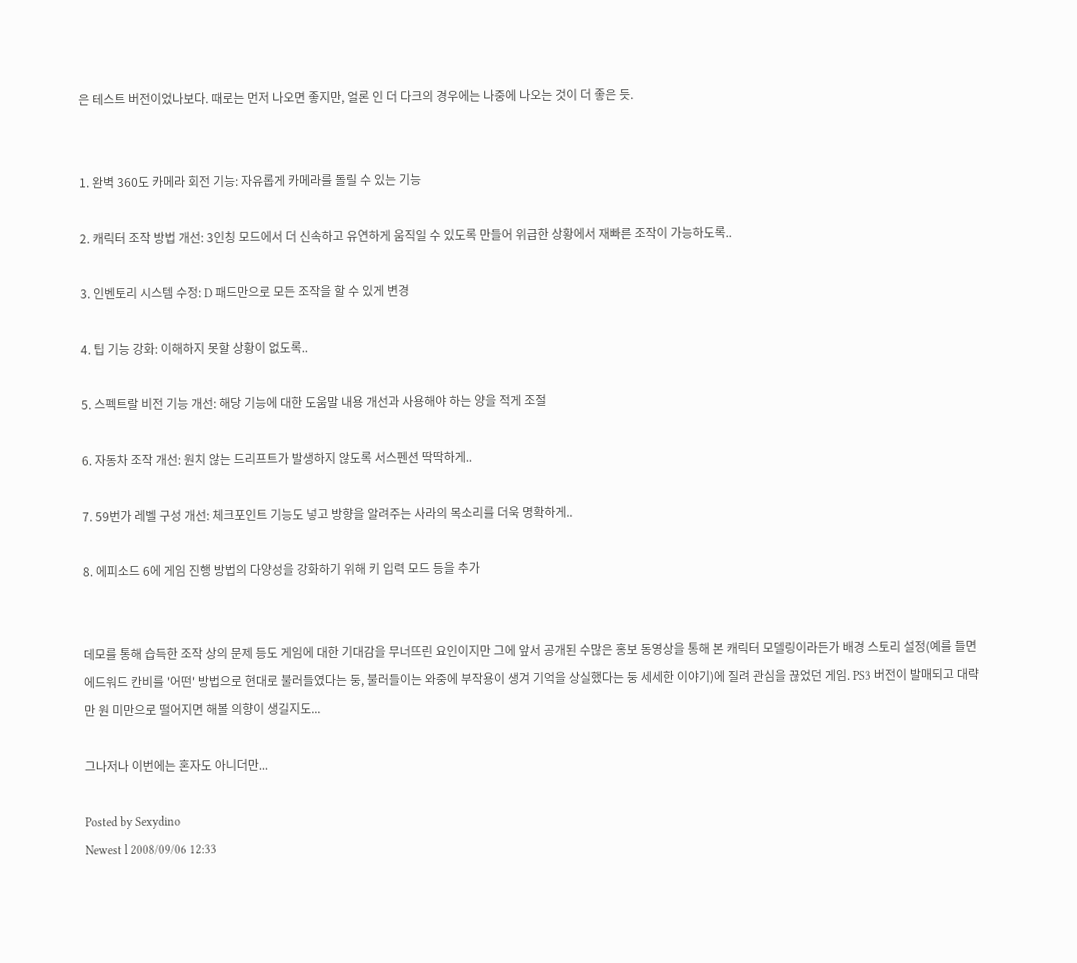은 테스트 버전이었나보다. 때로는 먼저 나오면 좋지만, 얼론 인 더 다크의 경우에는 나중에 나오는 것이 더 좋은 듯.


1. 완벽 360도 카메라 회전 기능: 자유롭게 카메라를 돌릴 수 있는 기능

2. 캐릭터 조작 방법 개선: 3인칭 모드에서 더 신속하고 유연하게 움직일 수 있도록 만들어 위급한 상황에서 재빠른 조작이 가능하도록..

3. 인벤토리 시스템 수정: D 패드만으로 모든 조작을 할 수 있게 변경

4. 팁 기능 강화: 이해하지 못할 상황이 없도록..

5. 스펙트랄 비전 기능 개선: 해당 기능에 대한 도움말 내용 개선과 사용해야 하는 양을 적게 조절

6. 자동차 조작 개선: 원치 않는 드리프트가 발생하지 않도록 서스펜션 딱딱하게..

7. 59번가 레벨 구성 개선: 체크포인트 기능도 넣고 방향을 알려주는 사라의 목소리를 더욱 명확하게..

8. 에피소드 6에 게임 진행 방법의 다양성을 강화하기 위해 키 입력 모드 등을 추가


데모를 통해 습득한 조작 상의 문제 등도 게임에 대한 기대감을 무너뜨린 요인이지만 그에 앞서 공개된 수많은 홍보 동영상을 통해 본 캐릭터 모델링이라든가 배경 스토리 설정(예를 들면 에드워드 칸비를 '어떤' 방법으로 현대로 불러들였다는 둥, 불러들이는 와중에 부작용이 생겨 기억을 상실했다는 둥 세세한 이야기)에 질려 관심을 끊었던 게임. PS3 버전이 발매되고 대략 만 원 미만으로 떨어지면 해볼 의향이 생길지도...

그나저나 이번에는 혼자도 아니더만...

Posted by Sexydino
Newest l 2008/09/06 12:33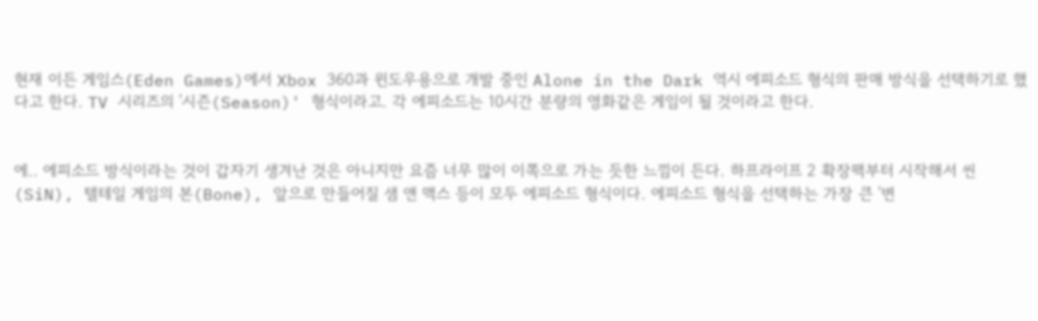현재 이든 게임스(Eden Games)에서 Xbox 360과 윈도우용으로 개발 중인 Alone in the Dark 역시 에피소드 형식의 판매 방식을 선택하기로 했다고 한다. TV 시리즈의 '시즌(Season)' 형식이라고. 각 에피소드는 10시간 분량의 영화같은 게임이 될 것이라고 한다.


에.. 에피소드 방식이라는 것이 갑자기 생겨난 것은 아니지만 요즘 너무 많이 이쪽으로 가는 듯한 느낌이 든다. 하프라이프 2 확장팩부터 시작해서 씬(SiN), 텔테일 게임의 본(Bone), 앞으로 만들어질 샘 앤 맥스 등이 모두 에피소드 형식이다. 에피소드 형식을 선택하는 가장 큰 '변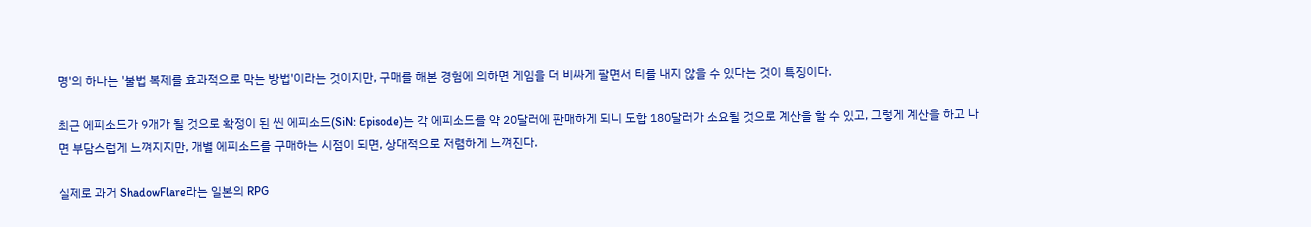명'의 하나는 '불법 복제를 효과적으로 막는 방법'이라는 것이지만, 구매를 해본 경험에 의하면 게임을 더 비싸게 팔면서 티를 내지 않을 수 있다는 것이 특징이다.

최근 에피소드가 9개가 될 것으로 확정이 된 씬 에피소드(SiN: Episode)는 각 에피소드를 약 20달러에 판매하게 되니 도합 180달러가 소요될 것으로 계산을 할 수 있고, 그렇게 계산을 하고 나면 부담스럽게 느껴지지만, 개별 에피소드를 구매하는 시점이 되면, 상대적으로 저렴하게 느껴진다.

실제로 과거 ShadowFlare라는 일본의 RPG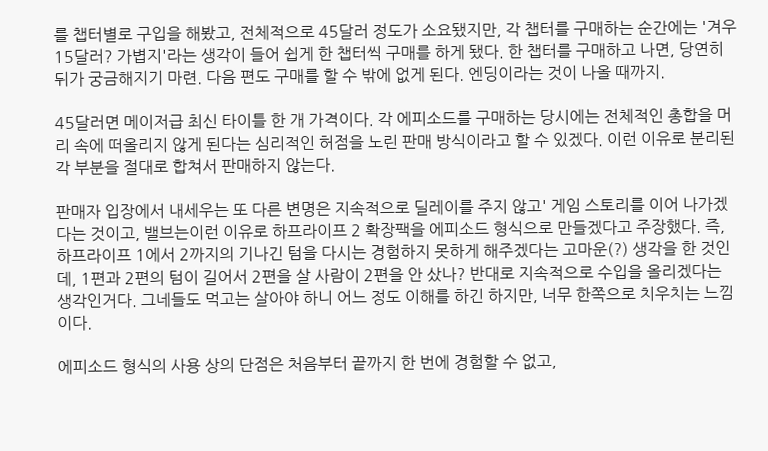를 챕터별로 구입을 해봤고, 전체적으로 45달러 정도가 소요됐지만, 각 챕터를 구매하는 순간에는 '겨우 15달러? 가볍지'라는 생각이 들어 쉽게 한 챕터씩 구매를 하게 됐다. 한 챕터를 구매하고 나면, 당연히 뒤가 궁금해지기 마련. 다음 편도 구매를 할 수 밖에 없게 된다. 엔딩이라는 것이 나올 때까지.

45달러면 메이저급 최신 타이틀 한 개 가격이다. 각 에피소드를 구매하는 당시에는 전체적인 총합을 머리 속에 떠올리지 않게 된다는 심리적인 허점을 노린 판매 방식이라고 할 수 있겠다. 이런 이유로 분리된 각 부분을 절대로 합쳐서 판매하지 않는다.

판매자 입장에서 내세우는 또 다른 변명은 지속적으로 딜레이를 주지 않고' 게임 스토리를 이어 나가겠다는 것이고, 밸브는이런 이유로 하프라이프 2 확장팩을 에피소드 형식으로 만들겠다고 주장했다. 즉, 하프라이프 1에서 2까지의 기나긴 텀을 다시는 경험하지 못하게 해주겠다는 고마운(?) 생각을 한 것인데, 1편과 2편의 텀이 길어서 2편을 살 사람이 2편을 안 샀나? 반대로 지속적으로 수입을 올리겠다는 생각인거다. 그네들도 먹고는 살아야 하니 어느 정도 이해를 하긴 하지만, 너무 한쪽으로 치우치는 느낌이다.

에피소드 형식의 사용 상의 단점은 처음부터 끝까지 한 번에 경험할 수 없고,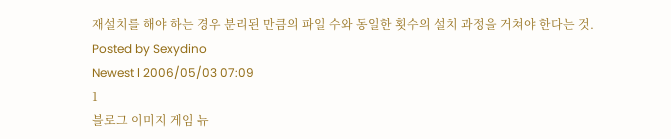재설치를 해야 하는 경우 분리된 만큼의 파일 수와 동일한 횟수의 설치 과정을 거쳐야 한다는 것.
Posted by Sexydino
Newest l 2006/05/03 07:09
1
블로그 이미지 게임 뉴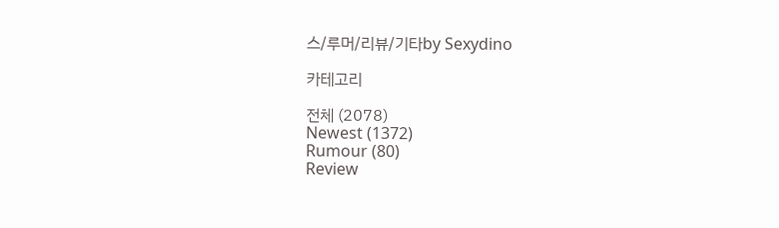스/루머/리뷰/기타by Sexydino

카테고리

전체 (2078)
Newest (1372)
Rumour (80)
Review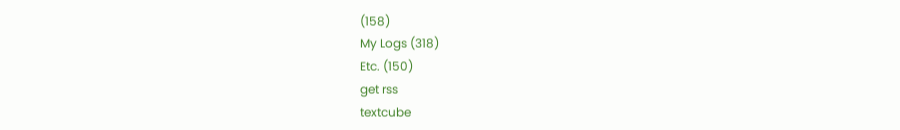(158)
My Logs (318)
Etc. (150)
get rss
textcube